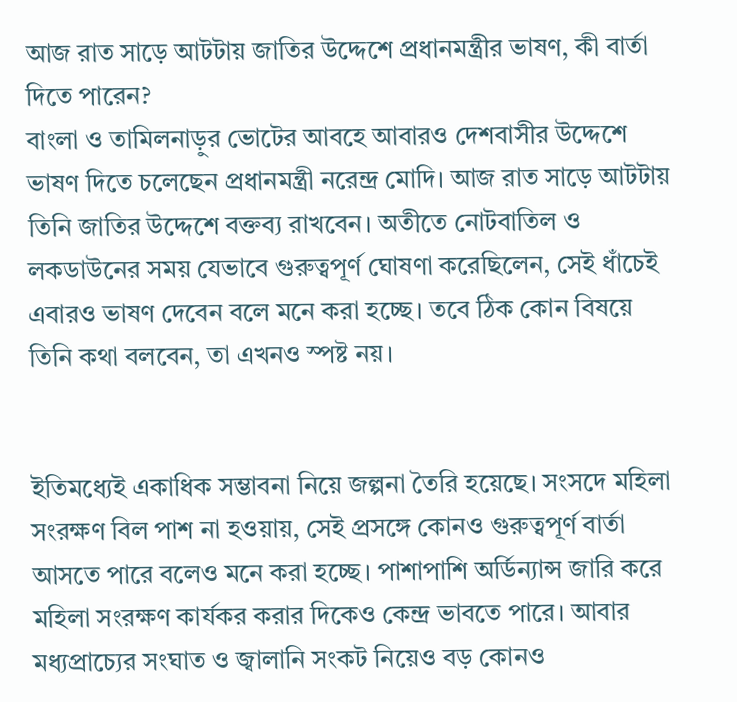আজ রাত সাড়ে আটটায় জাতির উদ্দেশে প্রধানমন্ত্রীর ভাষণ, কী বার্তা দিতে পারেন?
বাংলা ও তামিলনাড়ুর ভোটের আবহে আবারও দেশবাসীর উদ্দেশে ভাষণ দিতে চলেছেন প্রধানমন্ত্রী নরেন্দ্র মোদি। আজ রাত সাড়ে আটটায় তিনি জাতির উদ্দেশে বক্তব্য রাখবেন। অতীতে নোটবাতিল ও লকডাউনের সময় যেভাবে গুরুত্বপূর্ণ ঘোষণা করেছিলেন, সেই ধাঁচেই এবারও ভাষণ দেবেন বলে মনে করা হচ্ছে। তবে ঠিক কোন বিষয়ে তিনি কথা বলবেন, তা এখনও স্পষ্ট নয়।


ইতিমধ্যেই একাধিক সম্ভাবনা নিয়ে জল্পনা তৈরি হয়েছে। সংসদে মহিলা সংরক্ষণ বিল পাশ না হওয়ায়, সেই প্রসঙ্গে কোনও গুরুত্বপূর্ণ বার্তা আসতে পারে বলেও মনে করা হচ্ছে। পাশাপাশি অর্ডিন্যান্স জারি করে মহিলা সংরক্ষণ কার্যকর করার দিকেও কেন্দ্র ভাবতে পারে। আবার মধ্যপ্রাচ্যের সংঘাত ও জ্বালানি সংকট নিয়েও বড় কোনও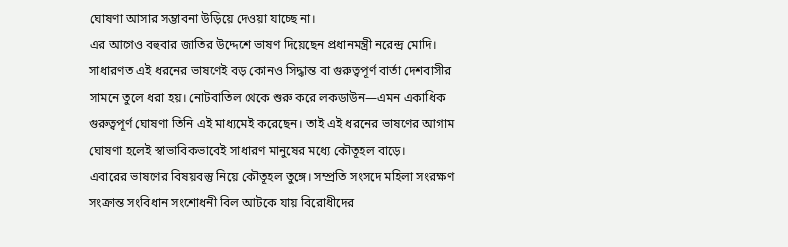ঘোষণা আসার সম্ভাবনা উড়িয়ে দেওয়া যাচ্ছে না।
এর আগেও বহুবার জাতির উদ্দেশে ভাষণ দিয়েছেন প্রধানমন্ত্রী নরেন্দ্র মোদি। সাধারণত এই ধরনের ভাষণেই বড় কোনও সিদ্ধান্ত বা গুরুত্বপূর্ণ বার্তা দেশবাসীর সামনে তুলে ধরা হয়। নোটবাতিল থেকে শুরু করে লকডাউন—এমন একাধিক গুরুত্বপূর্ণ ঘোষণা তিনি এই মাধ্যমেই করেছেন। তাই এই ধরনের ভাষণের আগাম ঘোষণা হলেই স্বাভাবিকভাবেই সাধারণ মানুষের মধ্যে কৌতূহল বাড়ে।
এবারের ভাষণের বিষয়বস্তু নিয়ে কৌতূহল তুঙ্গে। সম্প্রতি সংসদে মহিলা সংরক্ষণ সংক্রান্ত সংবিধান সংশোধনী বিল আটকে যায় বিরোধীদের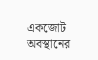একজোট অবস্থানের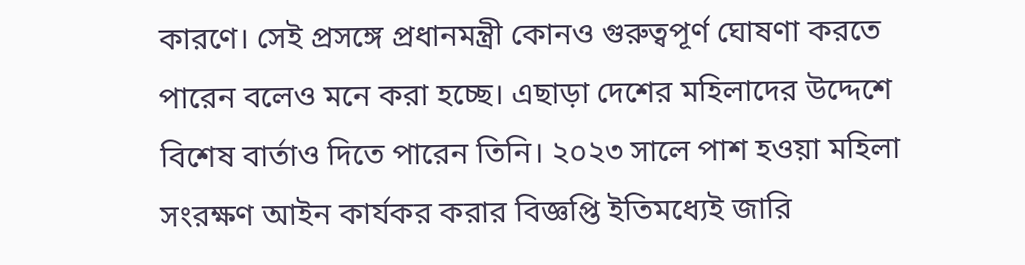কারণে। সেই প্রসঙ্গে প্রধানমন্ত্রী কোনও গুরুত্বপূর্ণ ঘোষণা করতে পারেন বলেও মনে করা হচ্ছে। এছাড়া দেশের মহিলাদের উদ্দেশে বিশেষ বার্তাও দিতে পারেন তিনি। ২০২৩ সালে পাশ হওয়া মহিলা সংরক্ষণ আইন কার্যকর করার বিজ্ঞপ্তি ইতিমধ্যেই জারি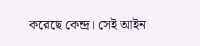করেছে কেন্দ্র। সেই আইন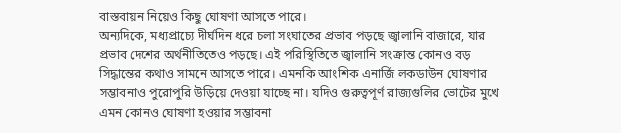বাস্তবায়ন নিয়েও কিছু ঘোষণা আসতে পারে।
অন্যদিকে, মধ্যপ্রাচ্যে দীর্ঘদিন ধরে চলা সংঘাতের প্রভাব পড়ছে জ্বালানি বাজারে, যার প্রভাব দেশের অর্থনীতিতেও পড়ছে। এই পরিস্থিতিতে জ্বালানি সংক্রান্ত কোনও বড় সিদ্ধান্তের কথাও সামনে আসতে পারে। এমনকি আংশিক এনার্জি লকডাউন ঘোষণার সম্ভাবনাও পুরোপুরি উড়িয়ে দেওয়া যাচ্ছে না। যদিও গুরুত্বপূর্ণ রাজ্যগুলির ভোটের মুখে এমন কোনও ঘোষণা হওয়ার সম্ভাবনা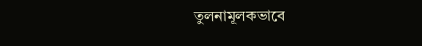তুলনামূলকভাবে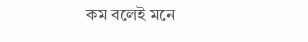কম বলেই মনে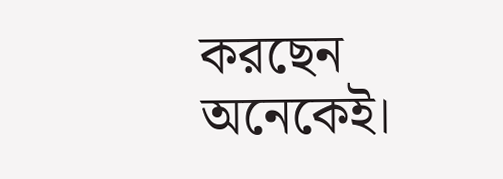করছেন অনেকেই।